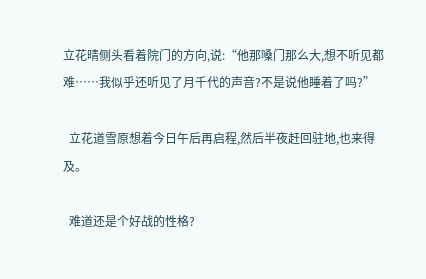立花晴侧头看着院门的方向,说:“他那嗓门那么大,想不听见都难……我似乎还听见了月千代的声音?不是说他睡着了吗?”

  立花道雪原想着今日午后再启程,然后半夜赶回驻地,也来得及。

  难道还是个好战的性格?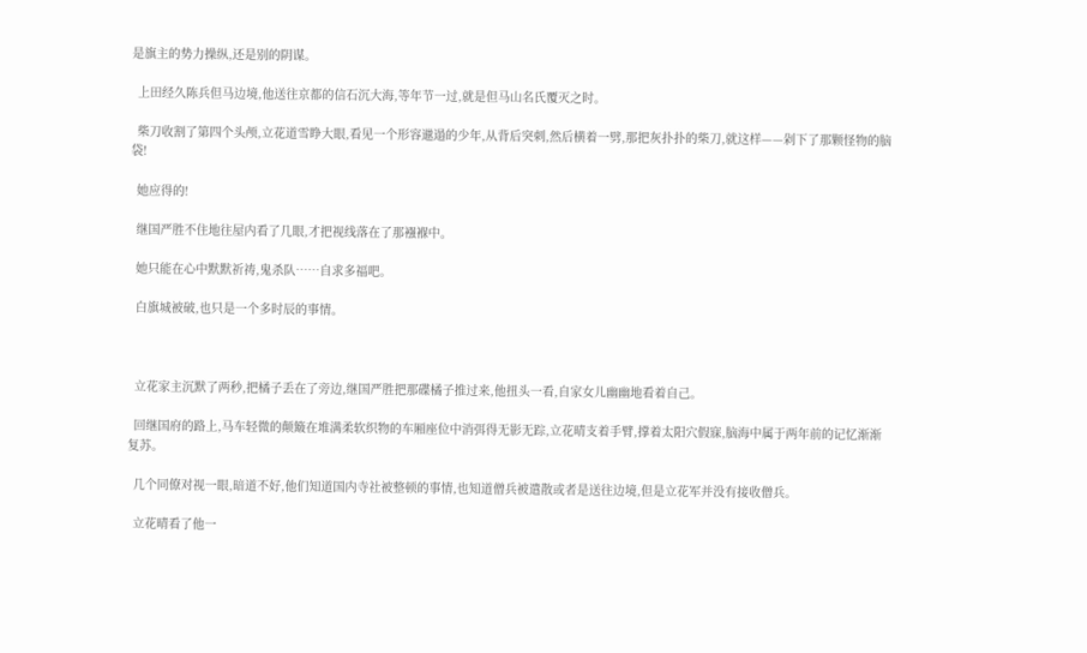是旗主的势力操纵,还是别的阴谋。

  上田经久陈兵但马边境,他送往京都的信石沉大海,等年节一过,就是但马山名氏覆灭之时。

  柴刀收割了第四个头颅,立花道雪睁大眼,看见一个形容邋遢的少年,从背后突刺,然后横着一劈,那把灰扑扑的柴刀,就这样——剁下了那颗怪物的脑袋!

  她应得的!

  继国严胜不住地往屋内看了几眼,才把视线落在了那襁褓中。

  她只能在心中默默祈祷,鬼杀队……自求多福吧。

  白旗城被破,也只是一个多时辰的事情。



  立花家主沉默了两秒,把橘子丢在了旁边,继国严胜把那碟橘子推过来,他扭头一看,自家女儿幽幽地看着自己。

  回继国府的路上,马车轻微的颠簸在堆满柔软织物的车厢座位中消弭得无影无踪,立花晴支着手臂,撑着太阳穴假寐,脑海中属于两年前的记忆渐渐复苏。

  几个同僚对视一眼,暗道不好,他们知道国内寺社被整顿的事情,也知道僧兵被遣散或者是送往边境,但是立花军并没有接收僧兵。

  立花晴看了他一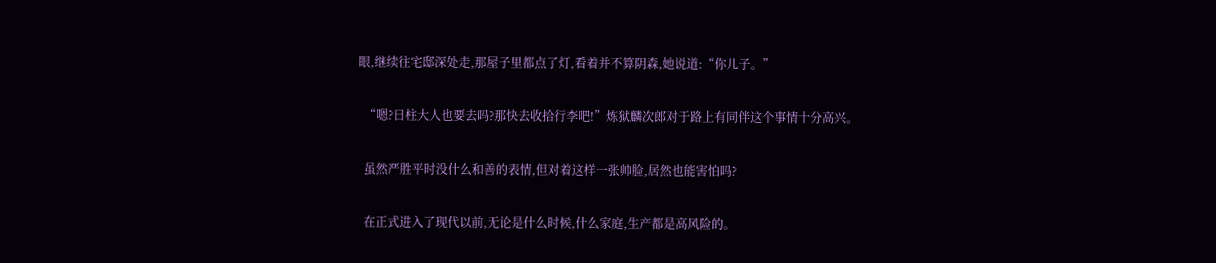眼,继续往宅邸深处走,那屋子里都点了灯,看着并不算阴森,她说道:“你儿子。”

  “嗯?日柱大人也要去吗?那快去收拾行李吧!”炼狱麟次郎对于路上有同伴这个事情十分高兴。

  虽然严胜平时没什么和善的表情,但对着这样一张帅脸,居然也能害怕吗?

  在正式进入了现代以前,无论是什么时候,什么家庭,生产都是高风险的。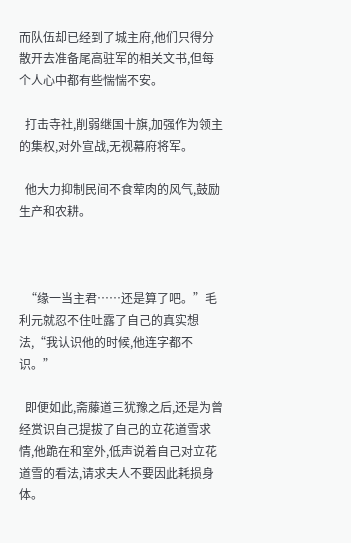而队伍却已经到了城主府,他们只得分散开去准备尾高驻军的相关文书,但每个人心中都有些惴惴不安。

  打击寺社,削弱继国十旗,加强作为领主的集权,对外宣战,无视幕府将军。

  他大力抑制民间不食荤肉的风气,鼓励生产和农耕。



  “缘一当主君……还是算了吧。”毛利元就忍不住吐露了自己的真实想法,“我认识他的时候,他连字都不识。”

  即便如此,斋藤道三犹豫之后,还是为曾经赏识自己提拔了自己的立花道雪求情,他跪在和室外,低声说着自己对立花道雪的看法,请求夫人不要因此耗损身体。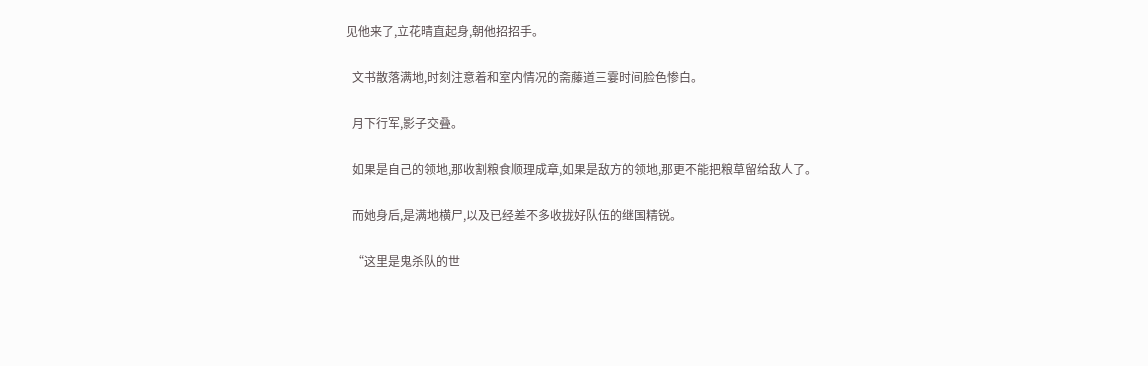见他来了,立花晴直起身,朝他招招手。

  文书散落满地,时刻注意着和室内情况的斋藤道三霎时间脸色惨白。

  月下行军,影子交叠。

  如果是自己的领地,那收割粮食顺理成章,如果是敌方的领地,那更不能把粮草留给敌人了。

  而她身后,是满地横尸,以及已经差不多收拢好队伍的继国精锐。

  “这里是鬼杀队的世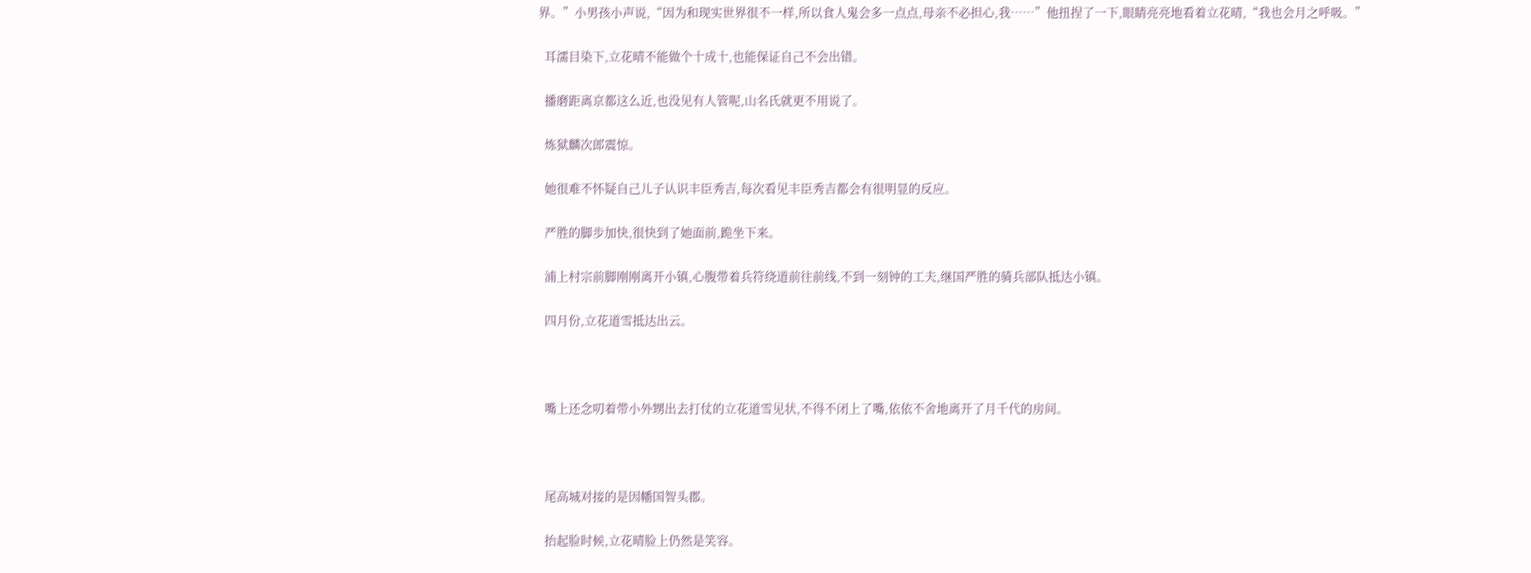界。”小男孩小声说,“因为和现实世界很不一样,所以食人鬼会多一点点,母亲不必担心,我……”他扭捏了一下,眼睛亮亮地看着立花晴,“我也会月之呼吸。”

  耳濡目染下,立花晴不能做个十成十,也能保证自己不会出错。

  播磨距离京都这么近,也没见有人管呢,山名氏就更不用说了。

  炼狱麟次郎震惊。

  她很难不怀疑自己儿子认识丰臣秀吉,每次看见丰臣秀吉都会有很明显的反应。

  严胜的脚步加快,很快到了她面前,跪坐下来。

  浦上村宗前脚刚刚离开小镇,心腹带着兵符绕道前往前线,不到一刻钟的工夫,继国严胜的骑兵部队抵达小镇。

  四月份,立花道雪抵达出云。



  嘴上还念叨着带小外甥出去打仗的立花道雪见状,不得不闭上了嘴,依依不舍地离开了月千代的房间。



  尾高城对接的是因幡国智头郡。

  抬起脸时候,立花晴脸上仍然是笑容。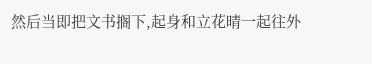然后当即把文书搁下,起身和立花晴一起往外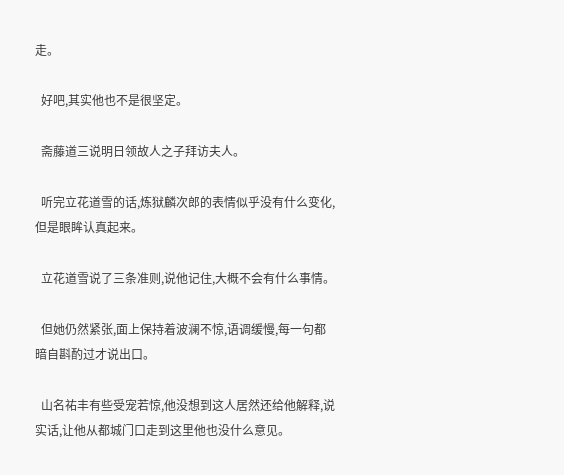走。

  好吧,其实他也不是很坚定。

  斋藤道三说明日领故人之子拜访夫人。

  听完立花道雪的话,炼狱麟次郎的表情似乎没有什么变化,但是眼眸认真起来。

  立花道雪说了三条准则,说他记住,大概不会有什么事情。

  但她仍然紧张,面上保持着波澜不惊,语调缓慢,每一句都暗自斟酌过才说出口。

  山名祐丰有些受宠若惊,他没想到这人居然还给他解释,说实话,让他从都城门口走到这里他也没什么意见。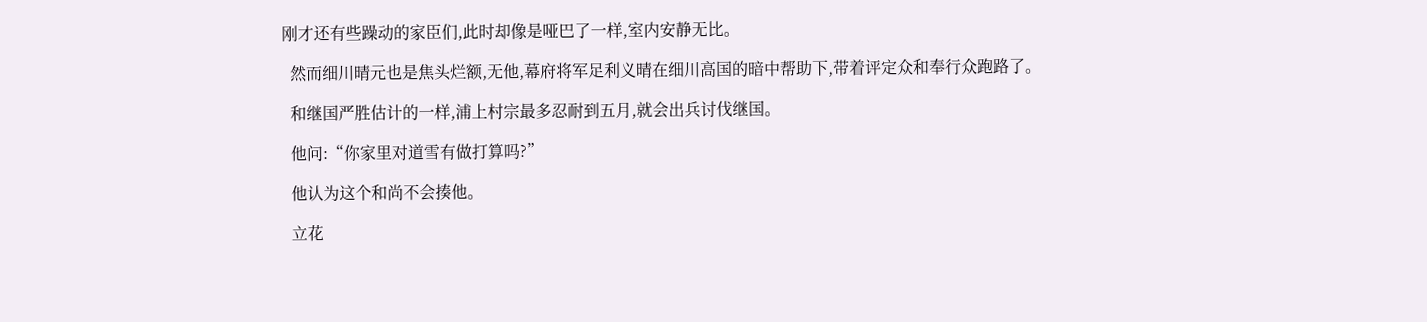刚才还有些躁动的家臣们,此时却像是哑巴了一样,室内安静无比。

  然而细川晴元也是焦头烂额,无他,幕府将军足利义晴在细川高国的暗中帮助下,带着评定众和奉行众跑路了。

  和继国严胜估计的一样,浦上村宗最多忍耐到五月,就会出兵讨伐继国。

  他问:“你家里对道雪有做打算吗?”

  他认为这个和尚不会揍他。

  立花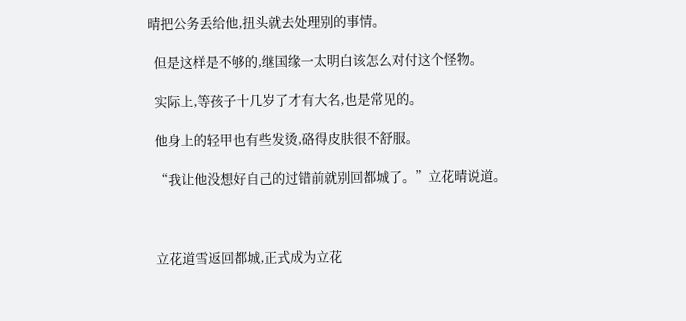晴把公务丢给他,扭头就去处理别的事情。

  但是这样是不够的,继国缘一太明白该怎么对付这个怪物。

  实际上,等孩子十几岁了才有大名,也是常见的。

  他身上的轻甲也有些发烫,硌得皮肤很不舒服。

  “我让他没想好自己的过错前就别回都城了。”立花晴说道。



  立花道雪返回都城,正式成为立花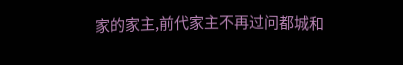家的家主,前代家主不再过问都城和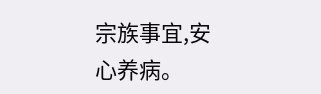宗族事宜,安心养病。